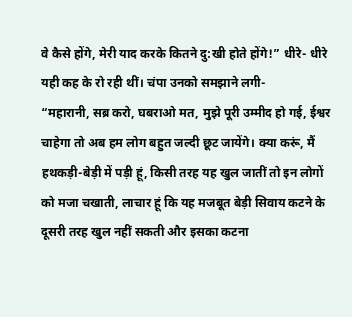वे कैसे होंगे, मेरी याद करके कितने दु:खी होते होंगे!” धीरे- धीरे यही कह के रो रही थीं। चंपा उनको समझाने लगी-
“महारानी, सब्र करो, घबराओ मत, मुझे पूरी उम्मीद हो गई, ईश्वर चाहेगा तो अब हम लोग बहुत जल्दी छूट जायेंगे। क्या करूं, मैं हथकड़ी-बेड़ी में पड़ी हूं, किसी तरह यह खुल जातीं तो इन लोगों को मजा चखाती, लाचार हूं कि यह मजबूत बेड़ी सिवाय कटने के दूसरी तरह खुल नहीं सकती और इसका कटना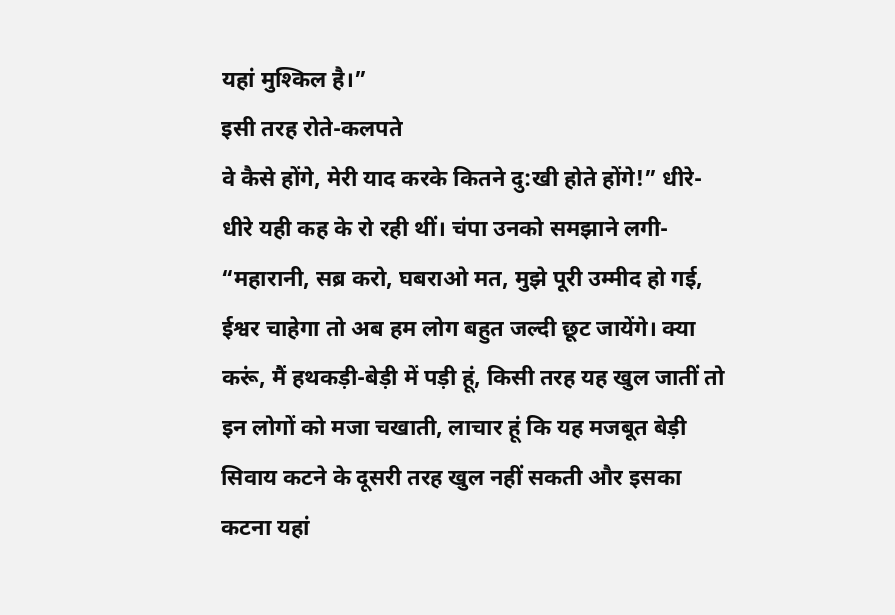यहां मुश्किल है।”
इसी तरह रोते-कलपते
वे कैसे होंगे, मेरी याद करके कितने दु:खी होते होंगे!” धीरे- धीरे यही कह के रो रही थीं। चंपा उनको समझाने लगी-
“महारानी, सब्र करो, घबराओ मत, मुझे पूरी उम्मीद हो गई, ईश्वर चाहेगा तो अब हम लोग बहुत जल्दी छूट जायेंगे। क्या करूं, मैं हथकड़ी-बेड़ी में पड़ी हूं, किसी तरह यह खुल जातीं तो इन लोगों को मजा चखाती, लाचार हूं कि यह मजबूत बेड़ी सिवाय कटने के दूसरी तरह खुल नहीं सकती और इसका कटना यहां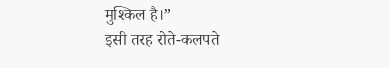मुश्किल है।”
इसी तरह रोते-कलपते